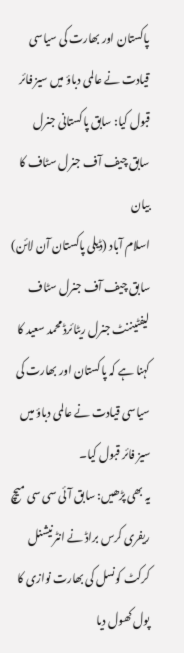پاکستان اور بھارت کی سیاسی قیادت نے عالمی دباؤ میں سیز فائر قبول کیا: سابق پاکستانی جنرل
سابق چیف آف جنرل سٹاف کا بیان
اسلام آباد (ڈیلی پاکستان آن لائن) سابق چیف آف جنرل سٹاف لیفٹیننٹ جنرل ریٹائرڈ محمد سعید کا کہنا ہے کہ پاکستان اور بھارت کی سیاسی قیادت نے عالمی دباؤ میں سیز فائر قبول کیا۔
یہ بھی پڑھیں: سابق آئی سی سی میچ ریفری کرس براڈ نے انٹرنیشنل کرکٹ کونسل کی بھارت نوازی کا پول کھول دیا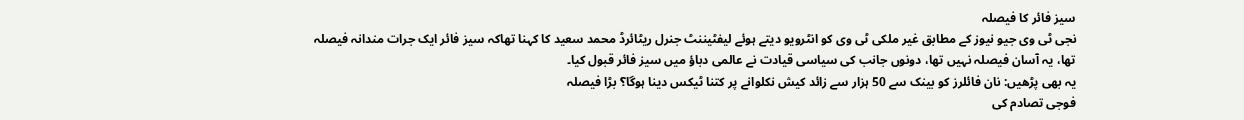سیز فائر کا فیصلہ
نجی ٹی وی جیو نیوز کے مطابق غیر ملکی ٹی وی کو انٹرویو دیتے ہوئے لیفٹیننٹ جنرل ریٹائرڈ محمد سعید کا کہنا تھاکہ سیز فائر ایک جرات مندانہ فیصلہ تھا، یہ آسان فیصلہ نہیں تھا، دونوں جانب کی سیاسی قیادت نے عالمی دباؤ میں سیز فائر قبول کیا۔
یہ بھی پڑھیں: نان فائلرز کو بینک سے 50 ہزار سے زائد کیش نکلوانے پر کتنا ٹیکس دینا ہوگا؟ بڑا فیصلہ
فوجی تصادم کی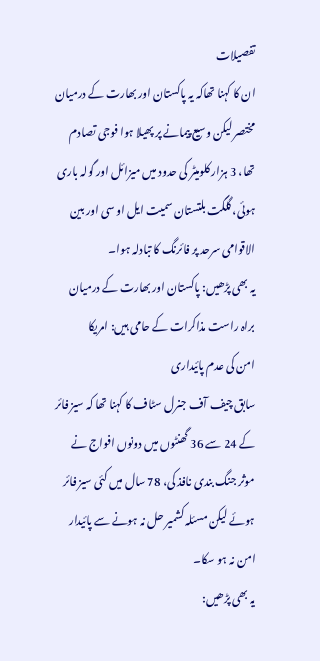تفصیلات
ان کا کہنا تھاکہ یہ پاکستان اور بھارت کے درمیان مختصر لیکن وسیع پیمانے پر پھیلا ہوا فوجی تصادم تھا، 3 ہزار کلومیٹر کی حدود میں میزائل اور گولہ باری ہوئی، گلگت بلتستان سمیت ایل او سی اور بین الاقوامی سرحد پر فائرنگ کا تبادلہ ہوا۔
یہ بھی پڑھیں: پاکستان اور بھارت کے درمیان براہ راست مذاکرات کے حامی ہیں: امریکا
امن کی عدم پائیداری
سابق چیف آف جنرل سٹاف کا کہنا تھا کہ سیز فائر کے 24 سے 36 گھنٹوں میں دونوں افواج نے موثر جنگ بندی نافذ کی، 78 سال میں کئی سیز فائر ہوئے لیکن مسئلہ کشمیر حل نہ ہونے سے پائیدار امن نہ ہو سکا۔
یہ بھی پڑھیں: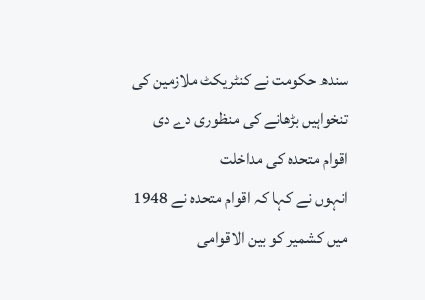سندھ حکومت نے کنٹریکٹ ملازمین کی تنخواہیں بڑھانے کی منظوری دے دی
اقوام متحدہ کی مداخلت
انہوں نے کہا کہ اقوام متحدہ نے 1948 میں کشمیر کو بین الاقوامی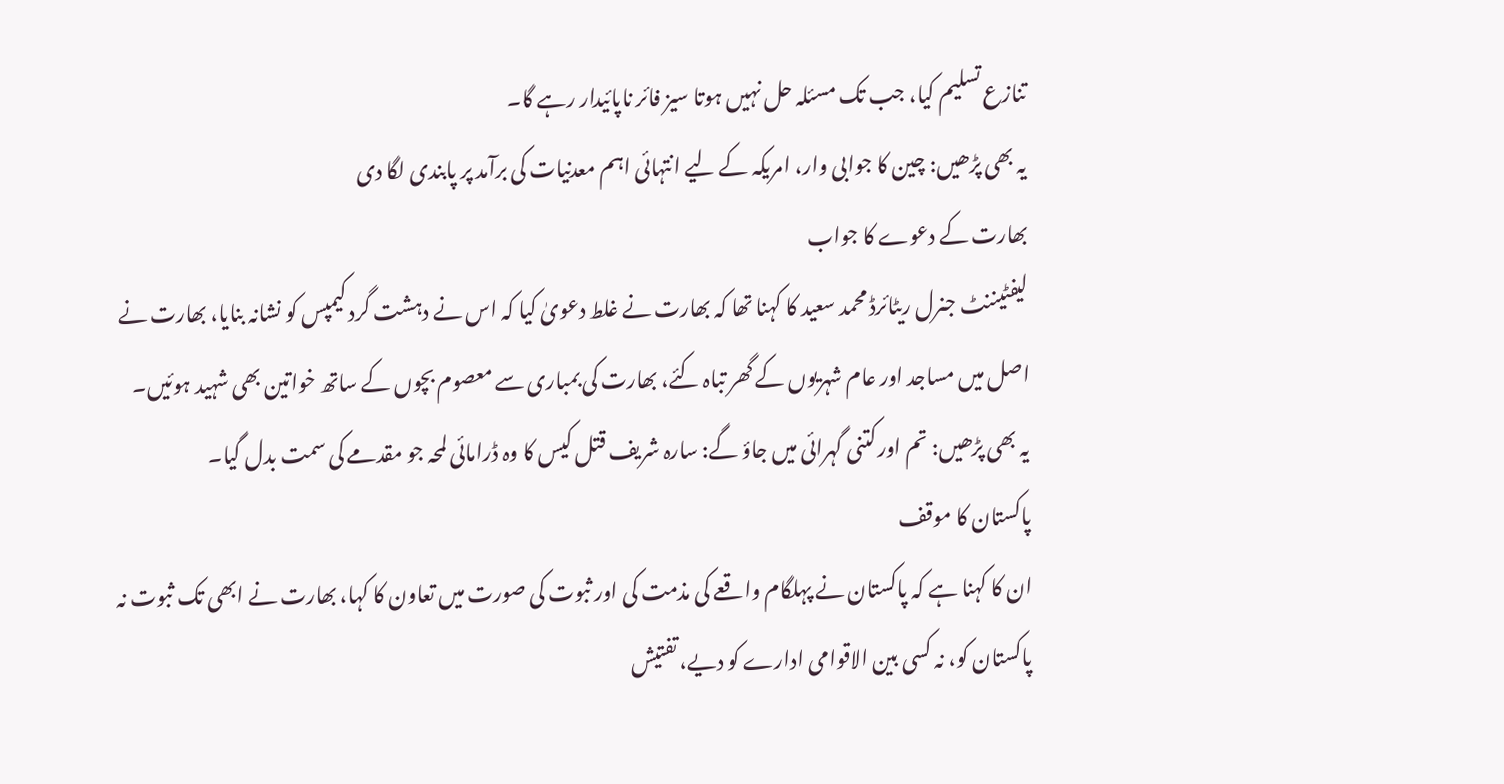تنازع تسلیم کیا، جب تک مسئلہ حل نہیں ہوتا سیز فائر ناپائیدار رہے گا۔
یہ بھی پڑھیں: چین کا جوابی وار، امریکہ کے لیے انتہائی اہم معدنیات کی برآمد پر پابندی لگا دی
بھارت کے دعوے کا جواب
لیفٹیننٹ جنرل ریٹائرڈ محمد سعید کا کہنا تھا کہ بھارت نے غلط دعویٰ کیا کہ اس نے دہشت گرد کیمپس کو نشانہ بنایا، بھارت نے اصل میں مساجد اور عام شہریوں کے گھر تباہ کئے، بھارت کی بمباری سے معصوم بچوں کے ساتھ خواتین بھی شہید ہوئیں۔
یہ بھی پڑھیں: تم اور کتنی گہرائی میں جاؤ گے: سارہ شریف قتل کیس کا وہ ڈرامائی لمحہ جو مقدمے کی سمت بدل گیا۔
پاکستان کا موقف
ان کا کہنا ہے کہ پاکستان نے پہلگام واقعے کی مذمت کی اور ثبوت کی صورت میں تعاون کا کہا، بھارت نے ابھی تک ثبوت نہ پاکستان کو، نہ کسی بین الاقوامی ادارے کو دیے، تفتیش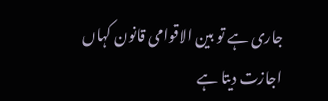جاری ہے تو بین الاقوامی قانون کہاں اجازت دیتا ہے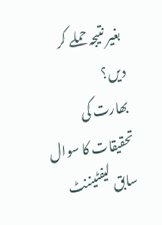بغیر نتیجہ حملے کر دیں؟
بھارت کی تحقیقات کا سوال
سابق لیفٹیننٹ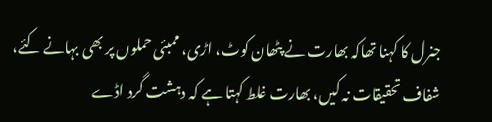جنرل کا کہنا تھاکہ بھارت نے پٹھان کوٹ، اڑی، ممبئی حملوں پر بھی بہانے کئے، شفاف تحقیقات نہ کیں، بھارت غلط کہتا ہے کہ دہشت گرد اڈے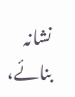نشانہ بنائے،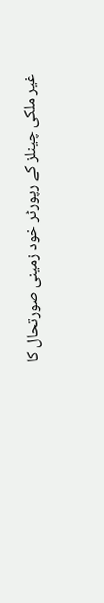غیر ملکی چینلز کے رپورٹر خود زمینی صورتحال کا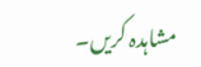مشاہدہ کریں۔